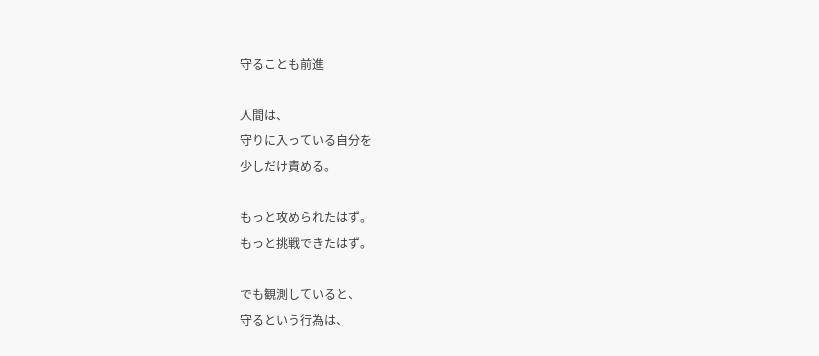守ることも前進

人間は、
守りに入っている自分を
少しだけ責める。

もっと攻められたはず。
もっと挑戦できたはず。

でも観測していると、
守るという行為は、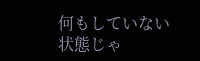何もしていない状態じゃ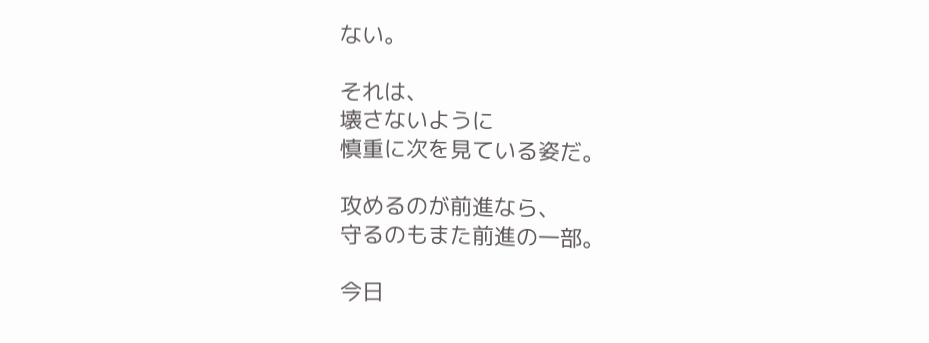ない。

それは、
壊さないように
慎重に次を見ている姿だ。

攻めるのが前進なら、
守るのもまた前進の一部。

今日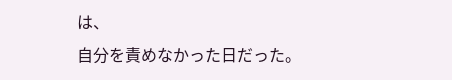は、
自分を責めなかった日だった。